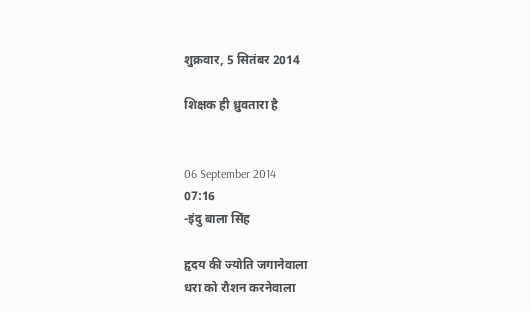शुक्रवार, 5 सितंबर 2014

शिक्षक ही ध्रुवतारा है


06 September 2014
07:16
-इंदु बाला सिंह

हृदय की ज्योति जगानेवाला
धरा को रौशन करनेवाला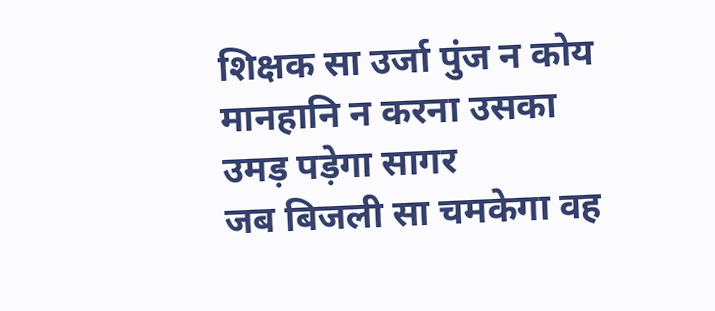शिक्षक सा उर्जा पुंज न कोय
मानहानि न करना उसका
उमड़ पड़ेगा सागर
जब बिजली सा चमकेगा वह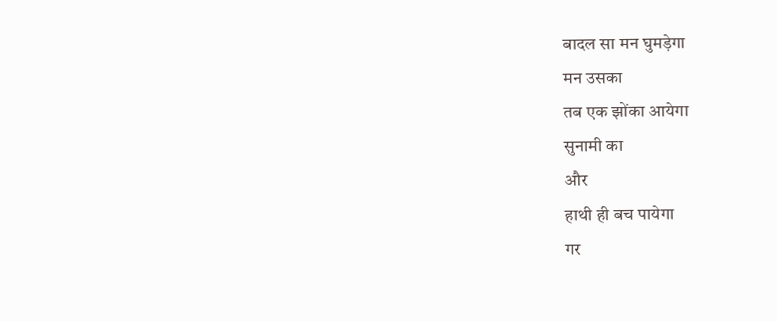बादल सा मन घुमड़ेगा
मन उसका
तब एक झोंका आयेगा
सुनामी का
और
हाथी ही बच पायेगा
गर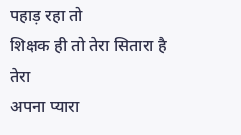पहाड़ रहा तो
शिक्षक ही तो तेरा सितारा है
तेरा
अपना प्यारा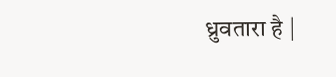ध्रुवतारा है |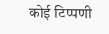कोई टिप्पणी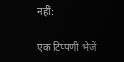नहीं:

एक टिप्पणी भेजें